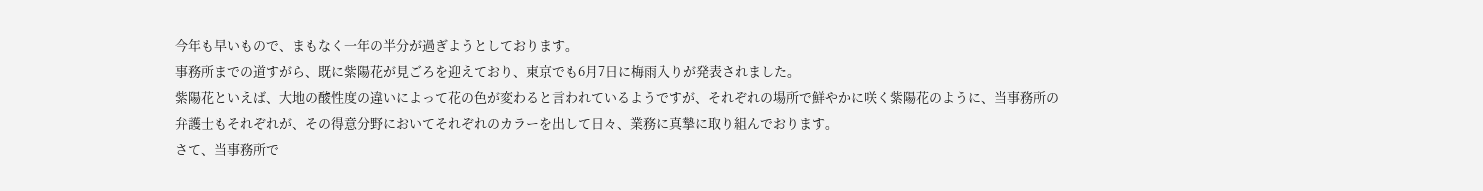今年も早いもので、まもなく一年の半分が過ぎようとしております。
事務所までの道すがら、既に紫陽花が見ごろを迎えており、東京でも6月7日に梅雨入りが発表されました。
紫陽花といえば、大地の酸性度の違いによって花の色が変わると言われているようですが、それぞれの場所で鮮やかに咲く紫陽花のように、当事務所の弁護士もそれぞれが、その得意分野においてそれぞれのカラーを出して日々、業務に真摯に取り組んでおります。
さて、当事務所で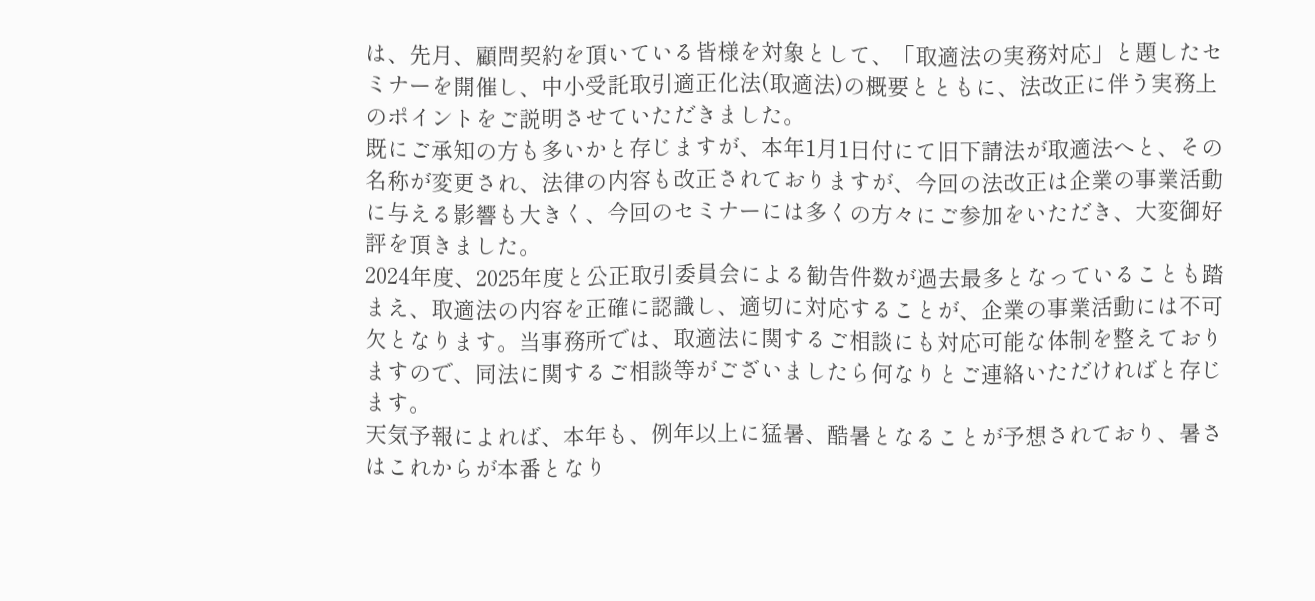は、先月、顧問契約を頂いている皆様を対象として、「取適法の実務対応」と題したセミナーを開催し、中小受託取引適正化法(取適法)の概要とともに、法改正に伴う実務上のポイントをご説明させていただきました。
既にご承知の方も多いかと存じますが、本年1月1日付にて旧下請法が取適法へと、その名称が変更され、法律の内容も改正されておりますが、今回の法改正は企業の事業活動に与える影響も大きく、今回のセミナーには多くの方々にご参加をいただき、大変御好評を頂きました。
2024年度、2025年度と公正取引委員会による勧告件数が過去最多となっていることも踏まえ、取適法の内容を正確に認識し、適切に対応することが、企業の事業活動には不可欠となります。当事務所では、取適法に関するご相談にも対応可能な体制を整えておりますので、同法に関するご相談等がございましたら何なりとご連絡いただければと存じます。
天気予報によれば、本年も、例年以上に猛暑、酷暑となることが予想されており、暑さはこれからが本番となり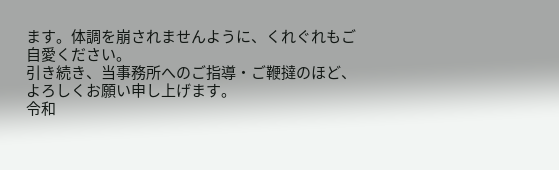ます。体調を崩されませんように、くれぐれもご自愛ください。
引き続き、当事務所へのご指導・ご鞭撻のほど、よろしくお願い申し上げます。
令和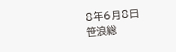8年6月8日
笹浪総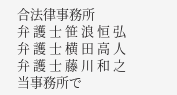合法律事務所
弁 護 士 笹 浪 恒 弘
弁 護 士 横 田 高 人
弁 護 士 藤 川 和 之
当事務所で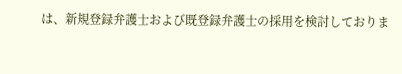は、新規登録弁護士および既登録弁護士の採用を検討しておりま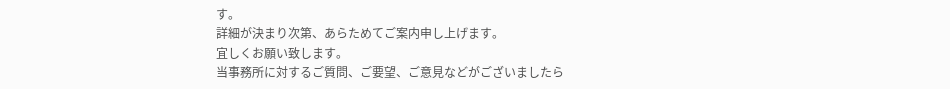す。
詳細が決まり次第、あらためてご案内申し上げます。
宜しくお願い致します。
当事務所に対するご質問、ご要望、ご意見などがございましたら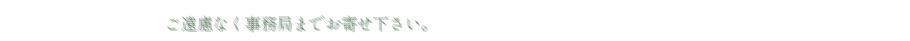ご遠慮なく事務局までお寄せ下さい。